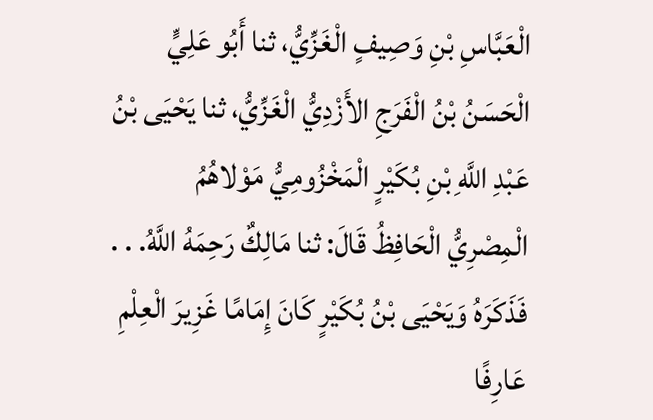الْعَبَّاسِ بْنِ وَصِيفٍ الْغَزِّيُّ، ثنا أَبُو عَلِيٍّ الْحَسَنُ بْنُ الْفَرَجِ الأَزْدِيُّ الْغَزِّيُّ، ثنا يَحْيَى بْنُ عَبْدِ اللَّهِ بْنِ بُكَيْرٍ الْمَخْزُومِيُّ مَوْلاهُمُ الْمِصْرِيُّ الْحَافِظُ قَالَ: ثنا مَالِكٌ رَحِمَهُ اللَّهُ. . . فَذَكَرَهُ وَيَحْيَى بْنُ بُكَيْرٍ كَانَ إِمَامًا غَزِيرَ الْعِلْمِ عَارِفًا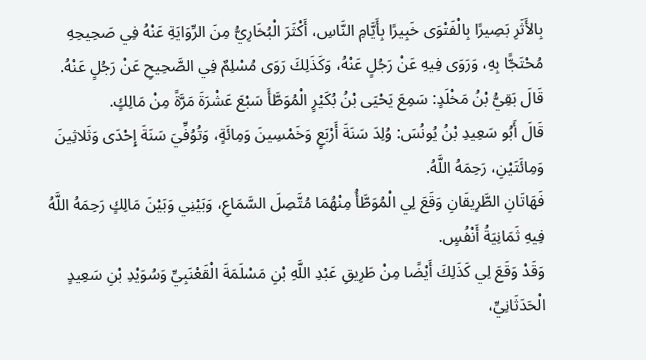بِالأَثَرِ بَصِيرًا بِالْفَتْوَى خَبِيرًا بِأَيَّامِ النَّاسِ، أَكْثَرَ الْبُخَارِيُّ مِنَ الرِّوَايَةِ عَنْهُ فِي صَحِيحِهِ مُحْتَجًّا بِهِ، وَرَوَى فِيهِ عَنْ رَجُلٍ عَنْهُ، وَكَذَلِكَ رَوَى مُسْلِمٌ فِي الصَّحِيحِ عَنْ رَجُلٍ عَنْهُ.
قَالَ بَقِيُّ بْنُ مَخْلَدٍ: سَمِعَ يَحْيَى بْنُ بُكَيْرٍ الْمُوَطَّأَ سَبْعَ عَشْرَةَ مَرَّةً مِنْ مَالِكٍ.
قَالَ أَبُو سَعِيدِ بْنُ يُونُسَ: وُلِدَ سَنَةَ أَرْبَعٍ وَخَمْسِينَ وَمِائَةٍ، وَتُوُفِّيَ سَنَةَ إِحْدَى وَثَلاثِينَ وَمِائَتَيْنِ، رَحِمَهُ اللَّهُ.
فَهَاتَانِ الطَّرِيقَانِ وَقَعَ لِي الْمُوَطَّأُ مِنْهُمَا مُتَّصِلَ السَّمَاعِ، وَبَيْنِي وَبَيْنَ مَالِكٍ رَحِمَهُ اللَّهُ فِيهِ ثَمَانِيَةُ أَنْفُسٍ.
وَقَدْ وَقَعَ لِي كَذَلِكَ أَيْضًا مِنْ طَرِيقِ عَبْدِ اللَّهِ بْنِ مَسْلَمَةَ الْقَعْنَبِيِّ وَسُوَيْدِ بْنِ سَعِيدٍ الْحَدَثَانِيِّ،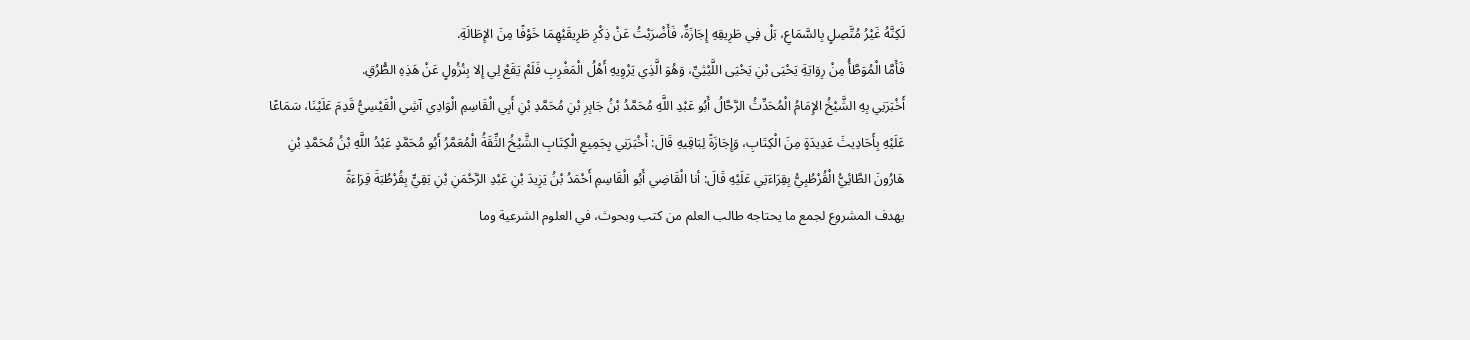لَكِنَّهُ غَيْرُ مُتَّصِلٍ بِالسَّمَاعِ، بَلْ فِي طَرِيقِهِ إِجَازَةٌ، فَأَضْرَبْتُ عَنْ ذِكْرِ طَرِيقَيْهِمَا خَوْفًا مِنَ الإِطَالَةِ.
فَأَمَّا الْمُوَطَّأُ مِنْ رِوَايَةِ يَحْيَى بْنِ يَحْيَى اللَّيْثِيِّ، وَهُوَ الَّذِي يَرْوِيهِ أَهْلُ الْمَغْرِبِ فَلَمْ يَقَعْ لِي إِلا بِنُزُولٍ عَنْ هَذِهِ الطُّرُقِ.
أَخْبَرَنِي بِهِ الشَّيْخُ الإِمَامُ الْمُحَدِّثُ الرَّحَّالُ أَبُو عَبْدِ اللَّهِ مُحَمَّدُ بْنُ جَابِرِ بْنِ مُحَمَّدِ بْنِ أَبِي الْقَاسِمِ الْوَادِي آشِي الْقَيْسِيُّ قَدِمَ عَلَيْنَا، سَمَاعًا عَلَيْهِ بِأَحَادِيثَ عَدِيدَةٍ مِنَ الْكِتَابِ، وَإِجَازَةً لِبَاقِيهِ قَالَ: أَخْبَرَنِي بِجَمِيعِ الْكِتَابِ الشَّيْخُ الثِّقَةُ الْمُعَمَّرُ أَبُو مُحَمَّدٍ عَبْدُ اللَّهِ بْنُ مُحَمَّدِ بْنِ هَارُونَ الطَّائِيُّ الْقُرْطُبِيُّ بِقِرَاءَتِي عَلَيْهِ قَالَ: أنا الْقَاضِي أَبُو الْقَاسِمِ أَحْمَدُ بْنُ يَزِيدَ بْنِ عَبْدِ الرَّحْمَنِ بْنِ بَقِيٍّ بِقُرْطُبَةَ قِرَاءَةً
يهدف المشروع لجمع ما يحتاجه طالب العلم من كتب وبحوث، في العلوم الشرعية وما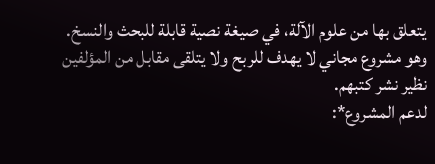يتعلق بها من علوم الآلة، في صيغة نصية قابلة للبحث والنسخ.
وهو مشروع مجاني لا يهدف للربح ولا يتلقى مقابل من المؤلفين نظير نشر كتبهم.
لدعم المشروع*: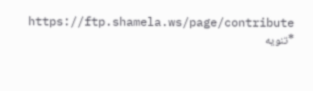https://ftp.shamela.ws/page/contribute
*تنويه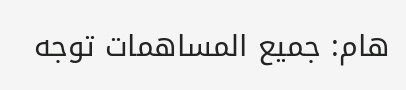هام: جميع المساهمات توجه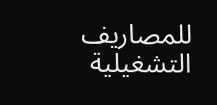للمصاريف التشغيلية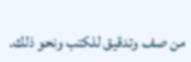من صف وتدقيق للكتب ونحو ذلك.